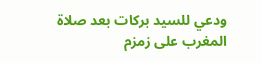ودعي للسيد بركات بعد صلاة المغرب على زمزم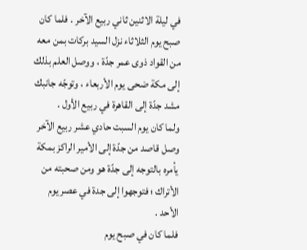في ليلة الاثنين ثاني ربيع الآخر . فلما كان صبح يوم الثلاثاء نزل السيد بركات بمن معه من القواد ذوى عمر جدّة ، ووصل العلم بذلك إلى مكة ضحى يوم الأربعاء ، وتوجّه جانبك مشد جدّة إلى القاهرة في ربيع الأول .
ولما كان يوم السبت حادي عشر ربيع الآخر وصل قاصد من جدّة إلى الأمير الراكز بمكة يأمره بالتوجه إلى جدّة هو ومن صحبته من الأتراك ؛ فتوجهوا إلى جدة في عصر يوم الأحد .
فلما كان في صبح يوم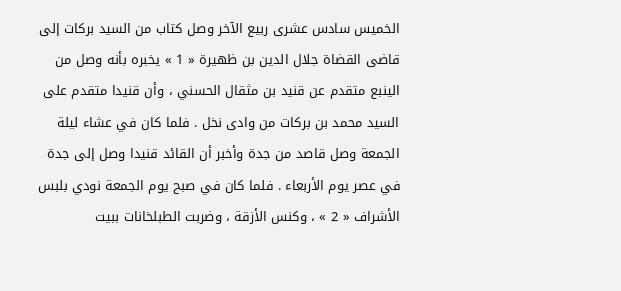الخميس سادس عشرى ربيع الآخر وصل كتاب من السيد بركات إلى قاضى القضاة جلال الدين بن ظهيرة « 1 » يخبره بأنه وصل من الينبع متقدم عن قنيد بن مثقال الحسني ، وأن قنيدا متقدم على السيد محمد بن بركات من وادى نخل . فلما كان في عشاء ليلة الجمعة وصل قاصد من جدة وأخبر أن القائد قنيدا وصل إلى جدة في عصر يوم الأربعاء . فلما كان في صبح يوم الجمعة نودي بلبس الأشراف « 2 » ، وكنس الأزقة ، وضربت الطبلخانات ببيت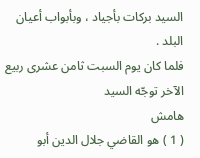السيد بركات بأجياد ، وبأبواب أعيان البلد .
فلما كان يوم السبت ثامن عشرى ربيع الآخر توجّه السيد
هامش
( 1 ) هو القاضي جلال الدين أبو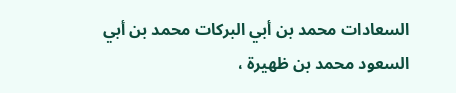السعادات محمد بن أبي البركات محمد بن أبي السعود محمد بن ظهيرة ،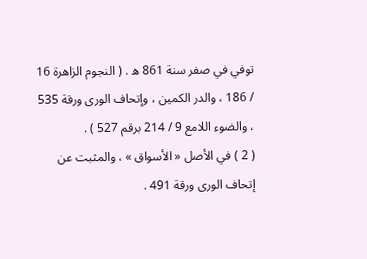توفي في صفر سنة 861 ه . ( النجوم الزاهرة 16 / 186 ، والدر الكمين ، وإتحاف الورى ورقة 535 ، والضوء اللامع 9 / 214 برقم 527 ) .
( 2 ) في الأصل « الأسواق » ، والمثبت عن إتحاف الورى ورقة 491 .